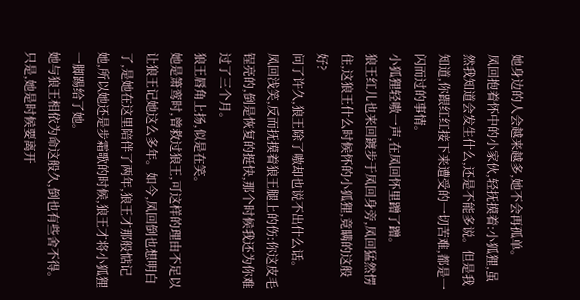她身边的人会越来越多,她不会再孤单。
凤回抱着怀中的小家伙,轻抚摸着:小狐狸,虽然我知道会发生什么,还是不能多说。但是我知道,你跟红红接下来遭受的一切苦难,都是一闪而过的事情。
小狐狸轻嗷一声,在凤回怀里蹭了蹭。
狼王红儿也来回踱步于凤回身旁,凤回猛然愣住,这狼王什么时候怀的小狐狸,竟瞒的这般好?
问了许久,狼王除了嗷却也说不出什么话。
凤回浅笑,反而抚摸着狼王腿上的伤:你这皮毛锃亮的,倒是恢复的挺快,那个时候我还为你难过了三个月。
狼王唇角上扬,似是在笑。
她是箫鸾时,曾救过狼王,可这样的理由不足以让狼王记她这么多年。如今,凤回倒也想明白了,是她在这里陪伴了两年,狼王才那般惦记她,所以她还是步霜歌的时候,狼王才将小狐狸一脚踢给了她。
她与狼王相依为命这般久,倒也有些舍不得。
只是,她是时候要离开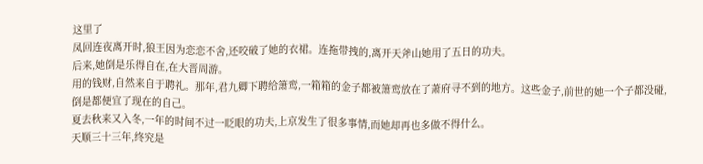这里了
凤回连夜离开时,狼王因为恋恋不舍,还咬破了她的衣裙。连拖带拽的,离开天斧山她用了五日的功夫。
后来,她倒是乐得自在,在大晋周游。
用的钱财,自然来自于聘礼。那年,君九卿下聘给箫鸾,一箱箱的金子都被箫鸾放在了萧府寻不到的地方。这些金子,前世的她一个子都没碰,倒是都便宜了现在的自己。
夏去秋来又入冬,一年的时间不过一眨眼的功夫,上京发生了很多事情,而她却再也多做不得什么。
天顺三十三年,终究是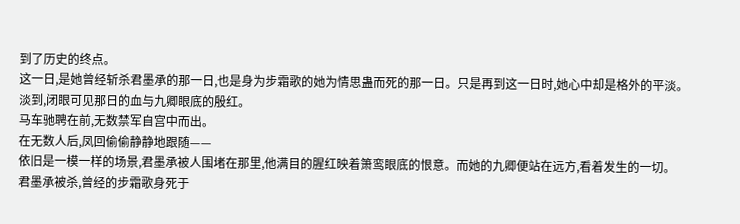到了历史的终点。
这一日,是她曾经斩杀君墨承的那一日,也是身为步霜歌的她为情思蛊而死的那一日。只是再到这一日时,她心中却是格外的平淡。
淡到,闭眼可见那日的血与九卿眼底的殷红。
马车驰聘在前,无数禁军自宫中而出。
在无数人后,凤回偷偷静静地跟随——
依旧是一模一样的场景,君墨承被人围堵在那里,他满目的腥红映着箫鸾眼底的恨意。而她的九卿便站在远方,看着发生的一切。
君墨承被杀,曾经的步霜歌身死于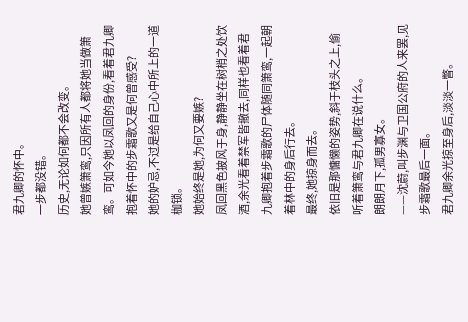君九卿的怀中。
一步都没错。
历史,无论如何都不会改变。
她曾嫉箫鸾,只因所有人都将她当做箫鸾。可如今她以凤回的身份,看着君九卿抱着怀中的步霜歌又是何曾感受?
她的妒忌,不过是给自己心中所上的一道枷锁。
她始终是她,为何又要嫉?
凤回黑色披风于身,静静坐在树梢之处饮酒,余光看着禁军皆撤去,同样也看着君九卿抱着步霜歌的尸体随同箫鸾,一起朝着林中的身后行去。
最终,她掠身而去。
依旧是那慵懒的姿势,斜于枝头之上,偷听着箫鸾与君九卿在说什么。
朗朗月下,孤男寡女。
——沈蔚,叫步渊与卫国公府的人来罢,见步霜歌最后一面。
君九卿余光掠至身后,淡淡一瞥。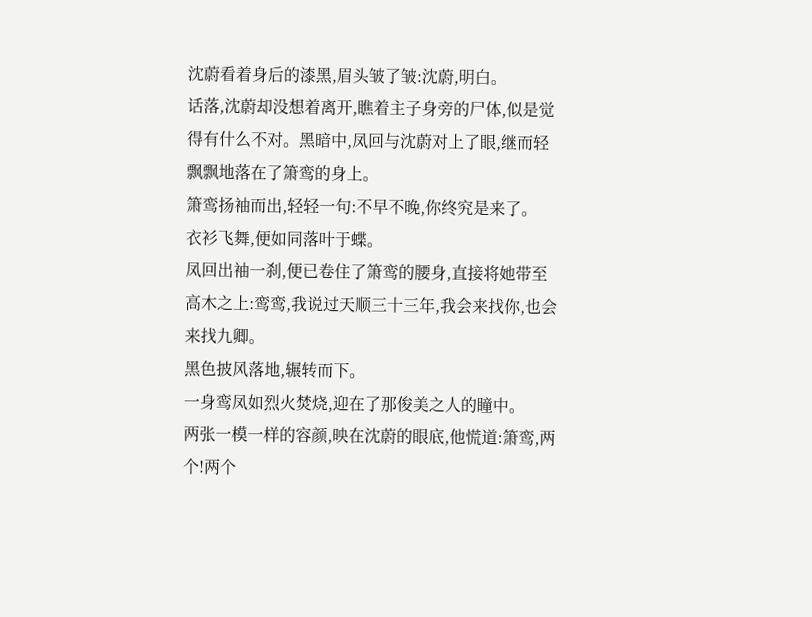沈蔚看着身后的漆黑,眉头皱了皱:沈蔚,明白。
话落,沈蔚却没想着离开,瞧着主子身旁的尸体,似是觉得有什么不对。黑暗中,凤回与沈蔚对上了眼,继而轻飘飘地落在了箫鸾的身上。
箫鸾扬袖而出,轻轻一句:不早不晚,你终究是来了。
衣衫飞舞,便如同落叶于蝶。
凤回出袖一刹,便已卷住了箫鸾的腰身,直接将她带至高木之上:鸾鸾,我说过天顺三十三年,我会来找你,也会来找九卿。
黑色披风落地,辗转而下。
一身鸾凤如烈火焚烧,迎在了那俊美之人的瞳中。
两张一模一样的容颜,映在沈蔚的眼底,他慌道:箫鸾,两个!两个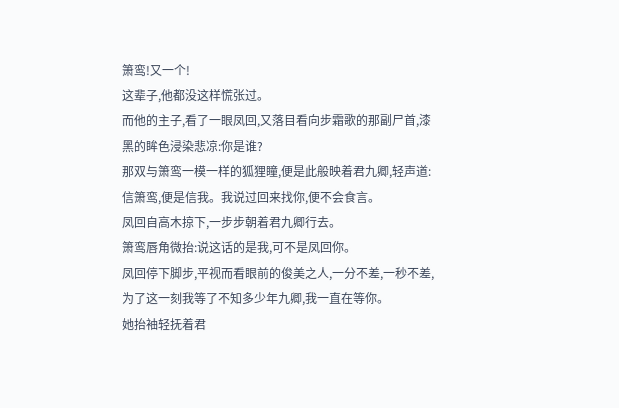箫鸾!又一个!
这辈子,他都没这样慌张过。
而他的主子,看了一眼凤回,又落目看向步霜歌的那副尸首,漆黑的眸色浸染悲凉:你是谁?
那双与箫鸾一模一样的狐狸瞳,便是此般映着君九卿,轻声道:信箫鸾,便是信我。我说过回来找你,便不会食言。
凤回自高木掠下,一步步朝着君九卿行去。
箫鸾唇角微抬:说这话的是我,可不是凤回你。
凤回停下脚步,平视而看眼前的俊美之人,一分不差,一秒不差,为了这一刻我等了不知多少年九卿,我一直在等你。
她抬袖轻抚着君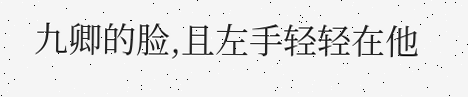九卿的脸,且左手轻轻在他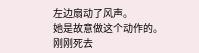左边扇动了风声。
她是故意做这个动作的。
刚刚死去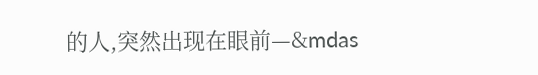的人,突然出现在眼前—&mdas